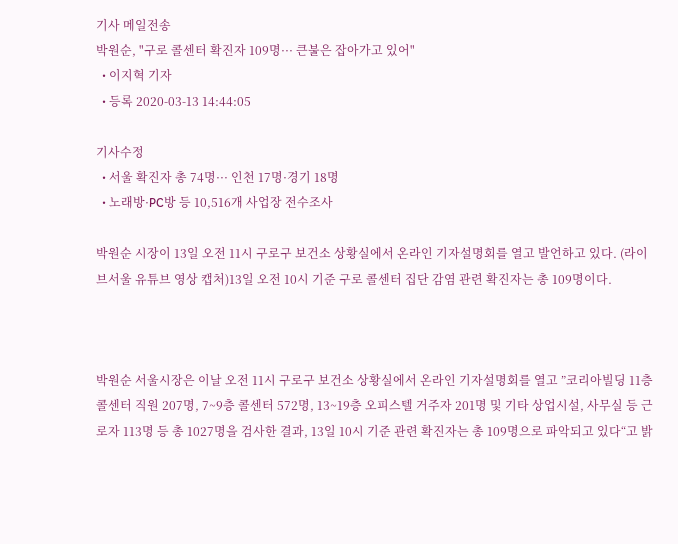기사 메일전송
박원순, "구로 콜센터 확진자 109명··· 큰불은 잡아가고 있어"
  • 이지혁 기자
  • 등록 2020-03-13 14:44:05

기사수정
  • 서울 확진자 총 74명··· 인천 17명·경기 18명
  • 노래방·PC방 등 10,516개 사업장 전수조사

박원순 시장이 13일 오전 11시 구로구 보건소 상황실에서 온라인 기자설명회를 열고 발언하고 있다. (라이브서울 유튜브 영상 캡처)13일 오전 10시 기준 구로 콜센터 집단 감염 관련 확진자는 총 109명이다.



박원순 서울시장은 이날 오전 11시 구로구 보건소 상황실에서 온라인 기자설명회를 열고 ”코리아빌딩 11층 콜센터 직원 207명, 7~9층 콜센터 572명, 13~19층 오피스텔 거주자 201명 및 기타 상업시설, 사무실 등 근로자 113명 등 총 1027명을 검사한 결과, 13일 10시 기준 관련 확진자는 총 109명으로 파악되고 있다“고 밝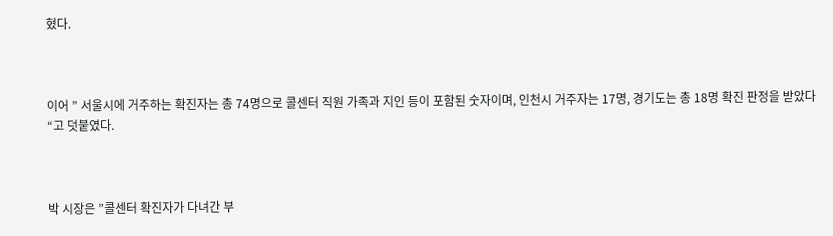혔다.



이어 ” 서울시에 거주하는 확진자는 총 74명으로 콜센터 직원 가족과 지인 등이 포함된 숫자이며, 인천시 거주자는 17명, 경기도는 총 18명 확진 판정을 받았다“고 덧붙였다.



박 시장은 ”콜센터 확진자가 다녀간 부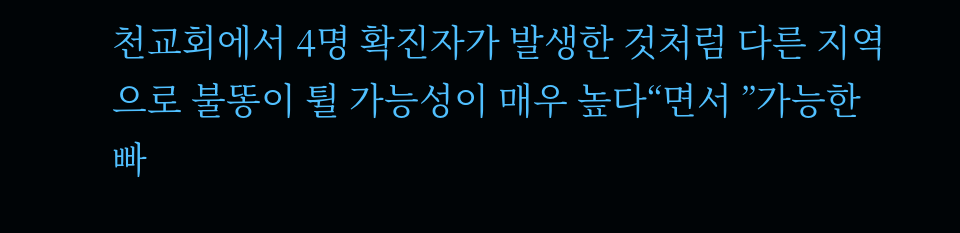천교회에서 4명 확진자가 발생한 것처럼 다른 지역으로 불똥이 튈 가능성이 매우 높다“면서 ”가능한 빠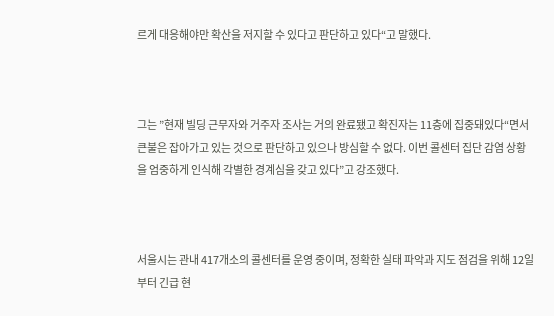르게 대응해야만 확산을 저지할 수 있다고 판단하고 있다“고 말했다.



그는 ”현재 빌딩 근무자와 거주자 조사는 거의 완료됐고 확진자는 11층에 집중돼있다“면서 큰불은 잡아가고 있는 것으로 판단하고 있으나 방심할 수 없다. 이번 콜센터 집단 감염 상황을 엄중하게 인식해 각별한 경계심을 갖고 있다”고 강조했다.



서울시는 관내 417개소의 콜센터를 운영 중이며, 정확한 실태 파악과 지도 점검을 위해 12일부터 긴급 현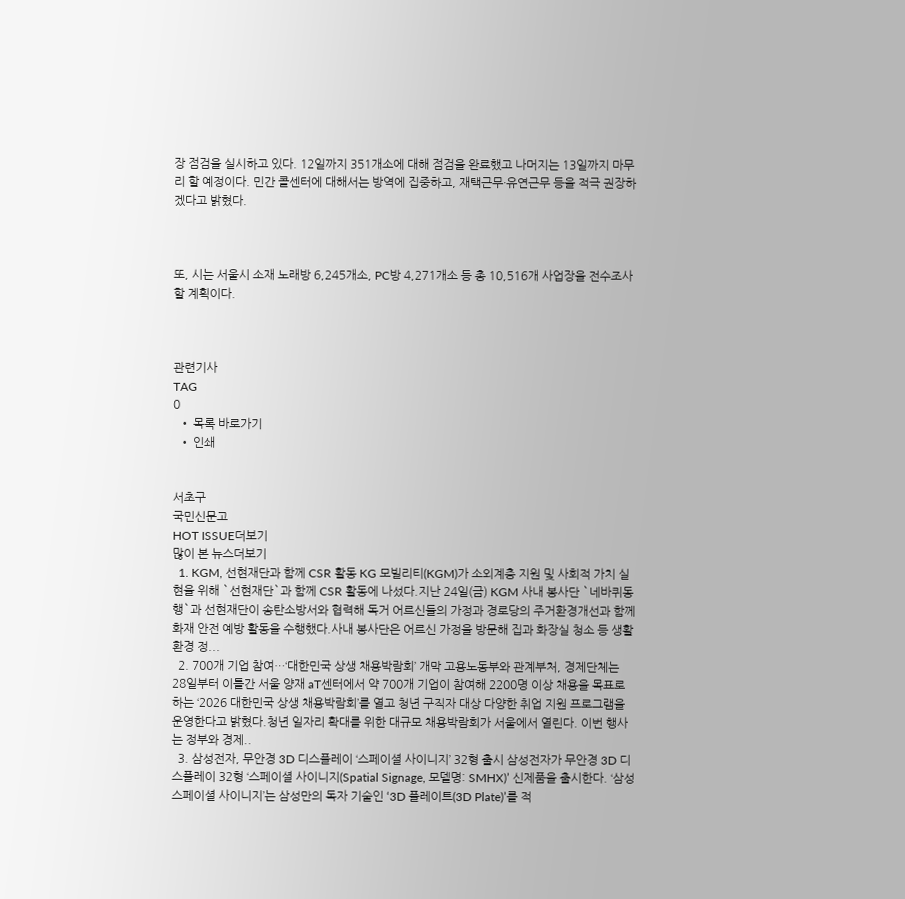장 점검을 실시하고 있다. 12일까지 351개소에 대해 점검을 완료했고 나머지는 13일까지 마무리 할 예정이다. 민간 콜센터에 대해서는 방역에 집중하고, 재택근무·유연근무 등을 적극 권장하겠다고 밝혔다.



또, 시는 서울시 소재 노래방 6,245개소, PC방 4,271개소 등 총 10,516개 사업장을 전수조사할 계획이다.



관련기사
TAG
0
  • 목록 바로가기
  • 인쇄


서초구
국민신문고
HOT ISSUE더보기
많이 본 뉴스더보기
  1. KGM, 선현재단과 함께 CSR 활동 KG 모빌리티(KGM)가 소외계층 지원 및 사회적 가치 실현을 위해 `선현재단`과 함께 CSR 활동에 나섰다.지난 24일(금) KGM 사내 봉사단 `네바퀴동행`과 선현재단이 송탄소방서와 협력해 독거 어르신들의 가정과 경로당의 주거환경개선과 함께 화재 안전 예방 활동을 수행했다.사내 봉사단은 어르신 가정을 방문해 집과 화장실 청소 등 생활 환경 정...
  2. 700개 기업 참여…‘대한민국 상생 채용박람회’ 개막 고용노동부와 관계부처, 경제단체는 28일부터 이틀간 서울 양재 aT센터에서 약 700개 기업이 참여해 2200명 이상 채용을 목표로 하는 ‘2026 대한민국 상생 채용박람회’를 열고 청년 구직자 대상 다양한 취업 지원 프로그램을 운영한다고 밝혔다.청년 일자리 확대를 위한 대규모 채용박람회가 서울에서 열린다. 이번 행사는 정부와 경제..
  3. 삼성전자, 무안경 3D 디스플레이 ‘스페이셜 사이니지’ 32형 출시 삼성전자가 무안경 3D 디스플레이 32형 ‘스페이셜 사이니지(Spatial Signage, 모델명: SMHX)’ 신제품을 출시한다. ‘삼성 스페이셜 사이니지’는 삼성만의 독자 기술인 ‘3D 플레이트(3D Plate)’를 적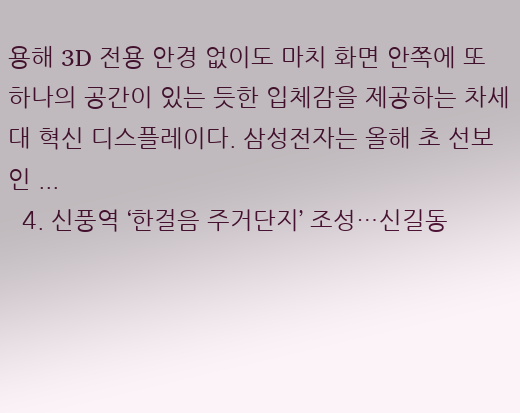용해 3D 전용 안경 없이도 마치 화면 안쪽에 또 하나의 공간이 있는 듯한 입체감을 제공하는 차세대 혁신 디스플레이다. 삼성전자는 올해 초 선보인 ...
  4. 신풍역 ‘한걸음 주거단지’ 조성…신길동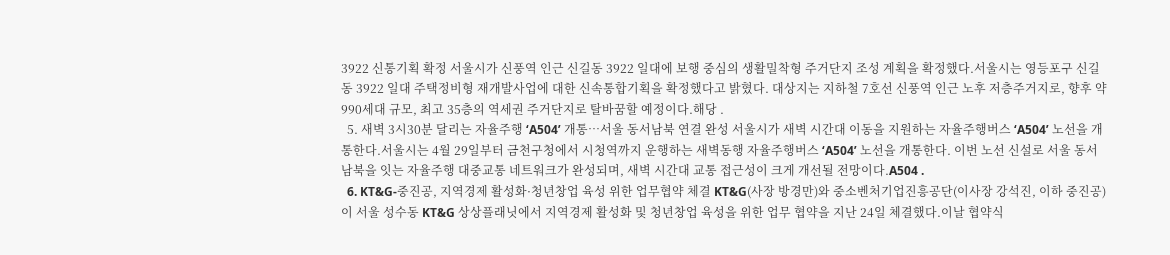3922 신통기획 확정 서울시가 신풍역 인근 신길동 3922 일대에 보행 중심의 생활밀착형 주거단지 조성 계획을 확정했다.서울시는 영등포구 신길동 3922 일대 주택정비형 재개발사업에 대한 신속통합기획을 확정했다고 밝혔다. 대상지는 지하철 7호선 신풍역 인근 노후 저층주거지로, 향후 약 990세대 규모, 최고 35층의 역세권 주거단지로 탈바꿈할 예정이다.해당 .
  5. 새벽 3시30분 달리는 자율주행 ‘A504’ 개통…서울 동서남북 연결 완성 서울시가 새벽 시간대 이동을 지원하는 자율주행버스 ‘A504’ 노선을 개통한다.서울시는 4월 29일부터 금천구청에서 시청역까지 운행하는 새벽동행 자율주행버스 ‘A504’ 노선을 개통한다. 이번 노선 신설로 서울 동서남북을 잇는 자율주행 대중교통 네트워크가 완성되며, 새벽 시간대 교통 접근성이 크게 개선될 전망이다.A504 .
  6. KT&G-중진공, 지역경제 활성화·청년창업 육성 위한 업무협약 체결 KT&G(사장 방경만)와 중소벤처기업진흥공단(이사장 강석진, 이하 중진공)이 서울 성수동 KT&G 상상플래닛에서 지역경제 활성화 및 청년창업 육성을 위한 업무 협약을 지난 24일 체결했다.이날 협약식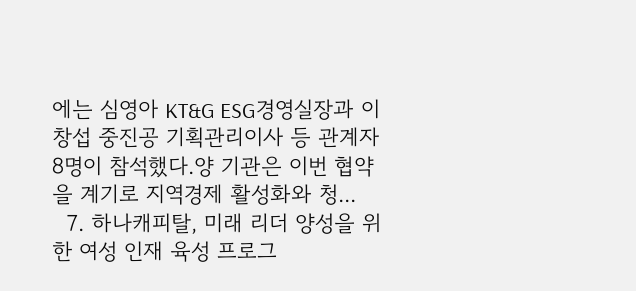에는 심영아 KT&G ESG경영실장과 이창섭 중진공 기획관리이사 등 관계자 8명이 참석했다.양 기관은 이번 협약을 계기로 지역경제 활성화와 청...
  7. 하나캐피탈, 미래 리더 양성을 위한 여성 인재 육성 프로그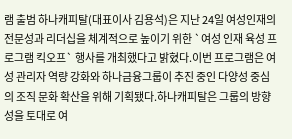램 출범 하나캐피탈(대표이사 김용석)은 지난 24일 여성인재의 전문성과 리더십을 체계적으로 높이기 위한 `여성 인재 육성 프로그램 킥오프` 행사를 개최했다고 밝혔다.이번 프로그램은 여성 관리자 역량 강화와 하나금융그룹이 추진 중인 다양성 중심의 조직 문화 확산을 위해 기획됐다.하나캐피탈은 그룹의 방향성을 토대로 여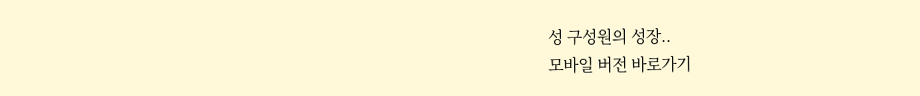성 구성원의 성장..
모바일 버전 바로가기